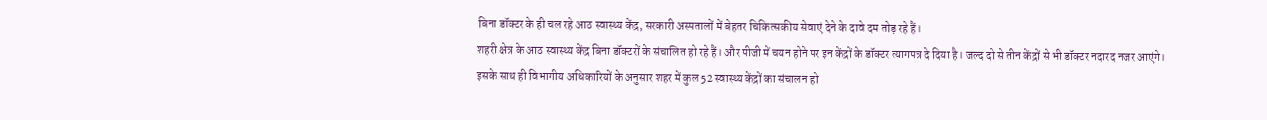बिना डॉक्टर के ही चल रहे आठ स्वास्थ्य केंद्र, सरकारी अस्पतालों में बेहतर चिकित्सकीय सेवाएं देने के दावे दम तोड़ रहे हैं।
शहरी क्षेत्र के आठ स्वास्थ्य केंद्र बिना डॉक्टरों के संचालित हो रहे हैं। और पीजी में चयन होने पर इन केंद्रों के डॉक्टर त्यागपत्र दे दिया है। जल्द दो से तीन केंद्रों से भी डॉक्टर नदारद नजर आएंगे।
इसके साथ ही विभागीय अधिकारियों के अनुसार शहर में कुल 52 स्वास्थ्य केंद्रों का संचालन हो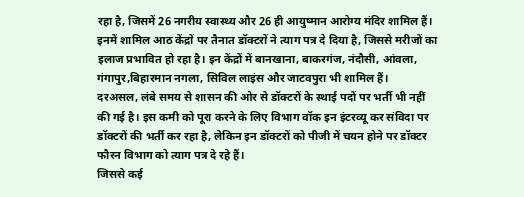रहा है, जिसमें 26 नगरीय स्वास्थ्य और 26 ही आयुष्मान आरोग्य मंदिर शामिल हैं।
इनमें शामिल आठ केंद्रों पर तैनात डॉक्टरों ने त्याग पत्र दे दिया है, जिससे मरीजों का इलाज प्रभावित हो रहा है। इन केंद्रों में बानखाना, बाकरगंज, नंदौसी, आंवला, गंगापुर,बिहारमान नगला, सिविल लाइंस और जाटवपुरा भी शामिल हैं।
दरअसल, लंबे समय से शासन की ओर से डॉक्टरों के स्थाई पदों पर भर्ती भी नहीं की गई है। इस कमी को पूरा करने के लिए विभाग वॉक इन इंटरव्यू कर संविदा पर डॉक्टरों की भर्ती कर रहा है, लेकिन इन डॉक्टरों को पीजी में चयन होने पर डॉक्टर फौरन विभाग को त्याग पत्र दे रहे हैं।
जिससे कई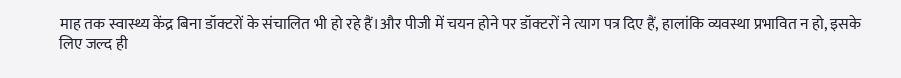माह तक स्वास्थ्य केंद्र बिना डॉक्टरों के संचालित भी हो रहे हैं।और पीजी में चयन होने पर डॉक्टरों ने त्याग पत्र दिए हैं, हालांकि व्यवस्था प्रभावित न हो, इसके लिए जल्द ही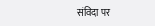संविदा पर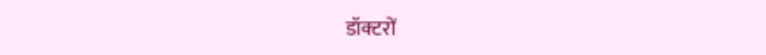डॉक्टरों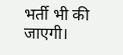भर्ती भी की जाएगी।